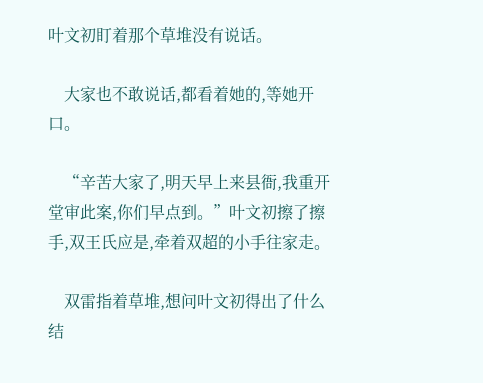叶文初盯着那个草堆没有说话。

    大家也不敢说话,都看着她的,等她开口。

    “辛苦大家了,明天早上来县衙,我重开堂审此案,你们早点到。”叶文初擦了擦手,双王氏应是,牵着双超的小手往家走。

    双雷指着草堆,想问叶文初得出了什么结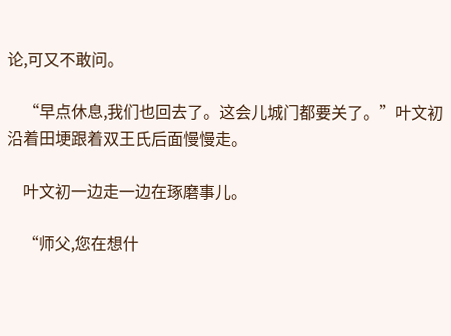论,可又不敢问。

    “早点休息,我们也回去了。这会儿城门都要关了。”叶文初沿着田埂跟着双王氏后面慢慢走。

    叶文初一边走一边在琢磨事儿。

    “师父,您在想什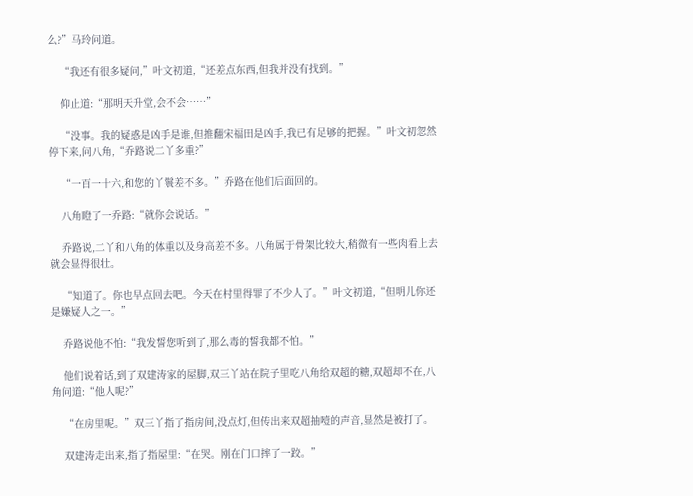么?”马玲问道。

    “我还有很多疑问,”叶文初道,“还差点东西,但我并没有找到。”

    仰止道:“那明天升堂,会不会……”

    “没事。我的疑惑是凶手是谁,但推翻宋福田是凶手,我已有足够的把握。”叶文初忽然停下来,问八角,“乔路说二丫多重?”

    “一百一十六,和您的丫鬟差不多。”乔路在他们后面回的。

    八角瞪了一乔路:“就你会说话。”

    乔路说,二丫和八角的体重以及身高差不多。八角属于骨架比较大,稍微有一些肉看上去就会显得很壮。

    “知道了。你也早点回去吧。今天在村里得罪了不少人了。”叶文初道,“但明儿你还是嫌疑人之一。”

    乔路说他不怕:“我发誓您听到了,那么毒的誓我都不怕。”

    他们说着话,到了双建涛家的屋脚,双三丫站在院子里吃八角给双超的糖,双超却不在,八角问道:“他人呢?”

    “在房里呢。”双三丫指了指房间,没点灯,但传出来双超抽噎的声音,显然是被打了。

    双建涛走出来,指了指屋里:“在哭。刚在门口摔了一跤。”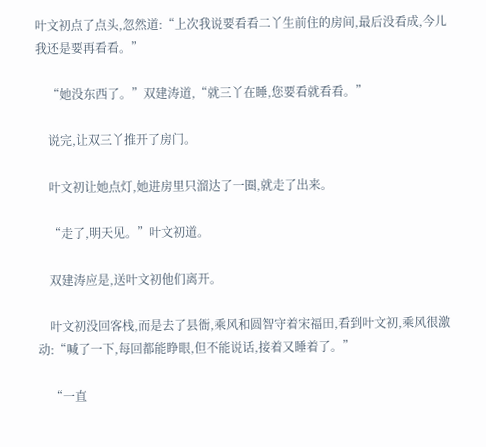叶文初点了点头,忽然道:“上次我说要看看二丫生前住的房间,最后没看成,今儿我还是要再看看。”

    “她没东西了。”双建涛道,“就三丫在睡,您要看就看看。”

    说完,让双三丫推开了房门。

    叶文初让她点灯,她进房里只溜达了一圈,就走了出来。

    “走了,明天见。”叶文初道。

    双建涛应是,送叶文初他们离开。

    叶文初没回客栈,而是去了县衙,乘风和圆智守着宋福田,看到叶文初,乘风很激动:“喊了一下,每回都能睁眼,但不能说话,接着又睡着了。”

    “一直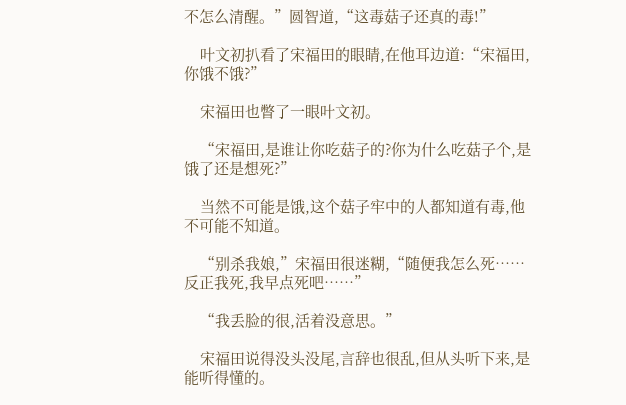不怎么清醒。”圆智道,“这毒菇子还真的毒!”

    叶文初扒看了宋福田的眼睛,在他耳边道:“宋福田,你饿不饿?”

    宋福田也瞥了一眼叶文初。

    “宋福田,是谁让你吃菇子的?你为什么吃菇子个,是饿了还是想死?”

    当然不可能是饿,这个菇子牢中的人都知道有毒,他不可能不知道。

    “别杀我娘,”宋福田很迷糊,“随便我怎么死……反正我死,我早点死吧……”

    “我丢脸的很,活着没意思。”

    宋福田说得没头没尾,言辞也很乱,但从头听下来,是能听得懂的。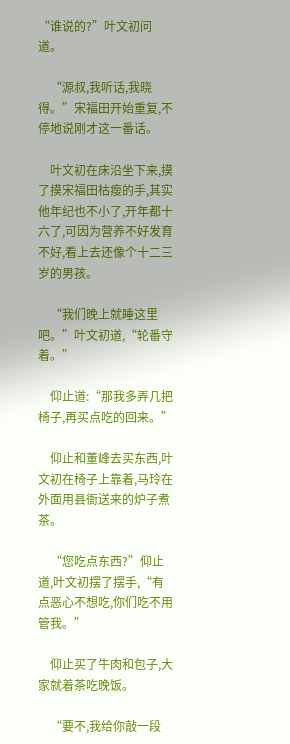“谁说的?”叶文初问道。

    “源叔,我听话,我晓得。”宋福田开始重复,不停地说刚才这一番话。

    叶文初在床沿坐下来,摸了摸宋福田枯瘦的手,其实他年纪也不小了,开年都十六了,可因为营养不好发育不好,看上去还像个十二三岁的男孩。

    “我们晚上就睡这里吧。”叶文初道,“轮番守着。”

    仰止道:“那我多弄几把椅子,再买点吃的回来。”

    仰止和董峰去买东西,叶文初在椅子上靠着,马玲在外面用县衙送来的炉子煮茶。

    “您吃点东西?”仰止道,叶文初摆了摆手,“有点恶心不想吃,你们吃不用管我。”

    仰止买了牛肉和包子,大家就着茶吃晚饭。

    “要不,我给你敲一段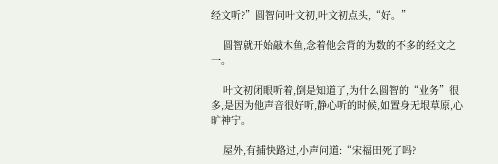经文听?”圆智问叶文初,叶文初点头,“好。”

    圆智就开始敲木鱼,念着他会背的为数的不多的经文之一。

    叶文初闭眼听着,倒是知道了,为什么圆智的“业务”很多,是因为他声音很好听,静心听的时候,如置身无垠草原,心旷神宁。

    屋外,有捕快路过,小声问道:“宋福田死了吗?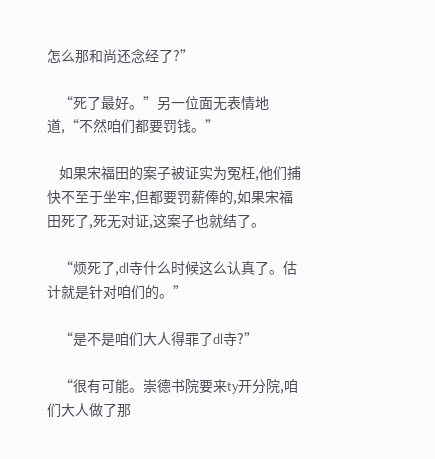怎么那和尚还念经了?”

    “死了最好。”另一位面无表情地道,“不然咱们都要罚钱。”

    如果宋福田的案子被证实为冤枉,他们捕快不至于坐牢,但都要罚薪俸的,如果宋福田死了,死无对证,这案子也就结了。

    “烦死了,dl寺什么时候这么认真了。估计就是针对咱们的。”

    “是不是咱们大人得罪了dl寺?”

    “很有可能。崇德书院要来ty开分院,咱们大人做了那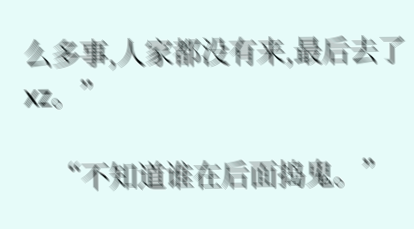么多事,人家都没有来,最后去了xz。”

    “不知道谁在后面捣鬼。”